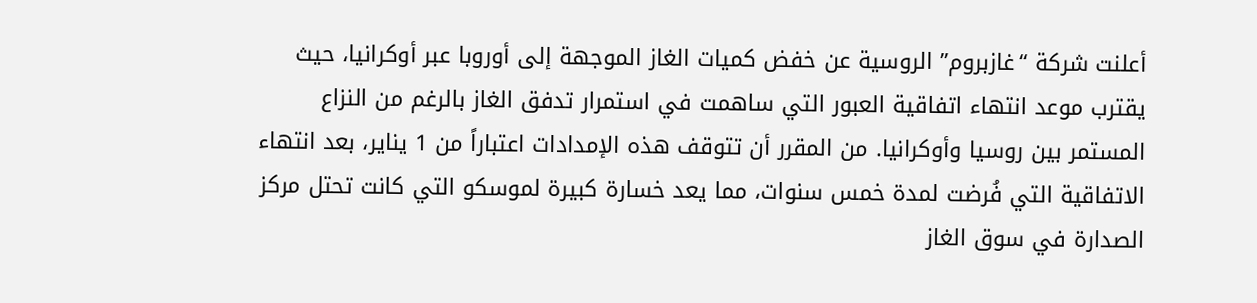أعلنت شركة “غازبروم” الروسية عن خفض كميات الغاز الموجهة إلى أوروبا عبر أوكرانيا، حيث يقترب موعد انتهاء اتفاقية العبور التي ساهمت في استمرار تدفق الغاز بالرغم من النزاع المستمر بين روسيا وأوكرانيا. من المقرر أن تتوقف هذه الإمدادات اعتباراً من 1 يناير، بعد انتهاء الاتفاقية التي فُرضت لمدة خمس سنوات، مما يعد خسارة كبيرة لموسكو التي كانت تحتل مركز الصدارة في سوق الغاز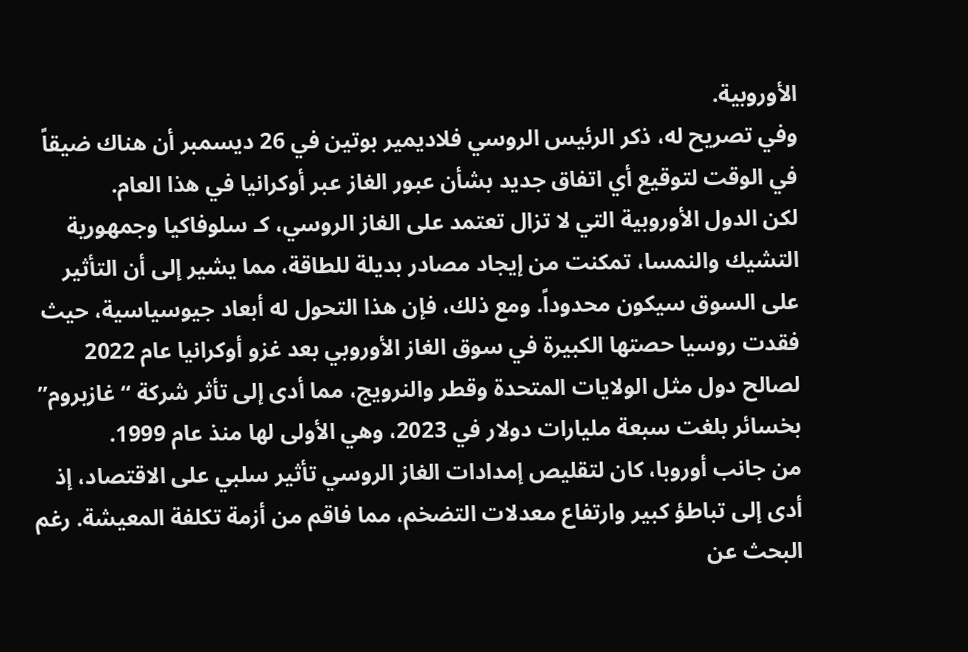الأوروبية.
وفي تصريح له، ذكر الرئيس الروسي فلاديمير بوتين في 26 ديسمبر أن هناك ضيقاً في الوقت لتوقيع أي اتفاق جديد بشأن عبور الغاز عبر أوكرانيا في هذا العام.
لكن الدول الأوروبية التي لا تزال تعتمد على الغاز الروسي، كـ سلوفاكيا وجمهورية التشيك والنمسا، تمكنت من إيجاد مصادر بديلة للطاقة، مما يشير إلى أن التأثير على السوق سيكون محدوداً. ومع ذلك، فإن هذا التحول له أبعاد جيوسياسية، حيث فقدت روسيا حصتها الكبيرة في سوق الغاز الأوروبي بعد غزو أوكرانيا عام 2022 لصالح دول مثل الولايات المتحدة وقطر والنرويج، مما أدى إلى تأثر شركة “غازبروم” بخسائر بلغت سبعة مليارات دولار في 2023، وهي الأولى لها منذ عام 1999.
من جانب أوروبا، كان لتقليص إمدادات الغاز الروسي تأثير سلبي على الاقتصاد، إذ أدى إلى تباطؤ كبير وارتفاع معدلات التضخم، مما فاقم من أزمة تكلفة المعيشة. رغم البحث عن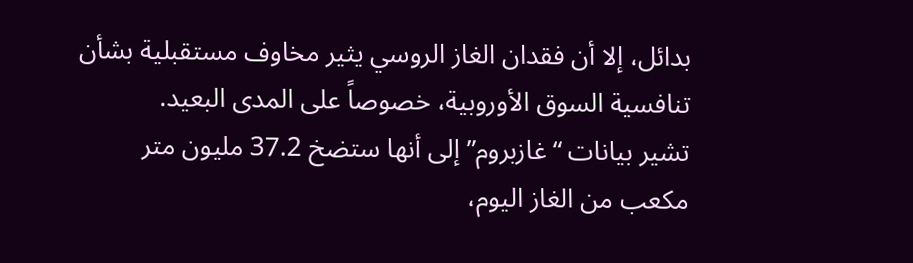بدائل، إلا أن فقدان الغاز الروسي يثير مخاوف مستقبلية بشأن تنافسية السوق الأوروبية، خصوصاً على المدى البعيد.
تشير بيانات “غازبروم” إلى أنها ستضخ 37.2 مليون متر مكعب من الغاز اليوم،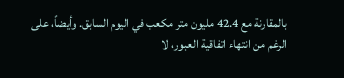بالمقارنة مع 42.4 مليون متر مكعب في اليوم السابق. وأيضاً، على الرغم من انتهاء اتفاقية العبور، لا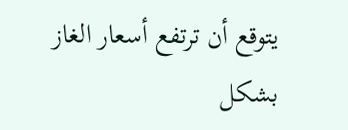يتوقع أن ترتفع أسعار الغاز بشكل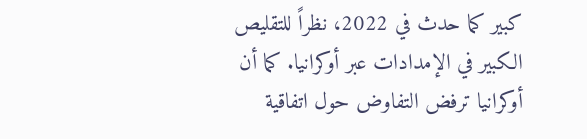كبير كما حدث في 2022، نظراً للتقليص الكبير في الإمدادات عبر أوكرانيا. كما أن أوكرانيا ترفض التفاوض حول اتفاقية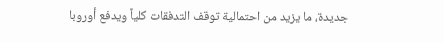جديدة، ما يزيد من احتمالية توقف التدفقات كلياً ويدفع أوروبا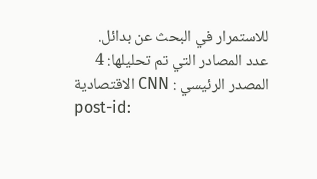للاستمرار في البحث عن بدائل.
عدد المصادر التي تم تحليلها: 4
المصدر الرئيسي : CNN الاقتصادية
post-id: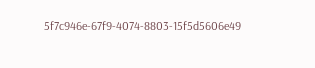5f7c946e-67f9-4074-8803-15f5d5606e49